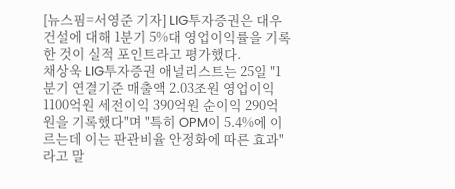[뉴스핌=서영준 기자] LIG투자증권은 대우건설에 대해 1분기 5%대 영업이익률을 기록한 것이 실적 포인트라고 평가했다.
채상욱 LIG투자증권 애널리스트는 25일 "1분기 연결기준 매출액 2.03조원 영업이익 1100억원 세전이익 390억원 순이익 290억원을 기록했다"며 "특히 OPM이 5.4%에 이르는데 이는 판관비율 안정화에 따른 효과"라고 말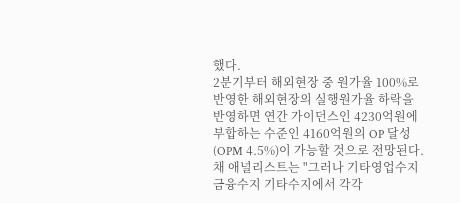했다.
2분기부터 해외현장 중 원가율 100%로 반영한 해외현장의 실행원가율 하락을 반영하면 연간 가이던스인 4230억원에 부합하는 수준인 4160억원의 OP 달성(OPM 4.5%)이 가능할 것으로 전망된다.
채 애널리스트는 "그러나 기타영업수지 금융수지 기타수지에서 각각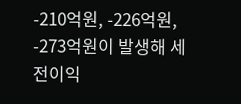-210억원, -226억원, -273억원이 발생해 세전이익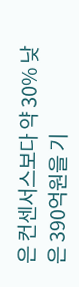은 컨센서스보다 약 30% 낮은 390억원을 기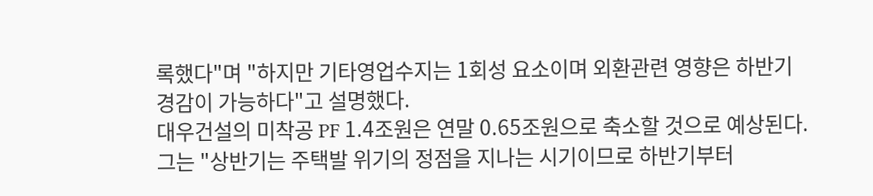록했다"며 "하지만 기타영업수지는 1회성 요소이며 외환관련 영향은 하반기 경감이 가능하다"고 설명했다.
대우건설의 미착공 PF 1.4조원은 연말 0.65조원으로 축소할 것으로 예상된다. 그는 "상반기는 주택발 위기의 정점을 지나는 시기이므로 하반기부터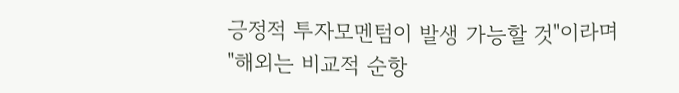긍정적 투자모멘텀이 발생 가능할 것"이라며 "해외는 비교적 순항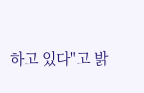하고 있다"고 밝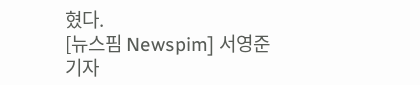혔다.
[뉴스핌 Newspim] 서영준 기자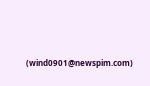(wind0901@newspim.com)